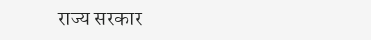राज्य सरकार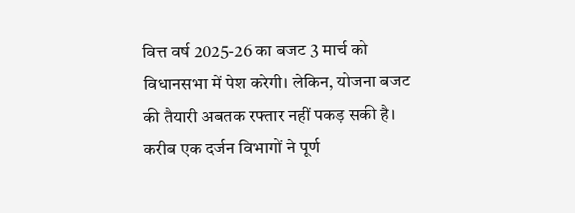वित्त वर्ष 2025-26 का बजट 3 मार्च को विधानसभा में पेश करेगी। लेकिन, योजना बजट की तैयारी अबतक रफ्तार नहीं पकड़ सकी है। करीब एक दर्जन विभागों ने पूर्ण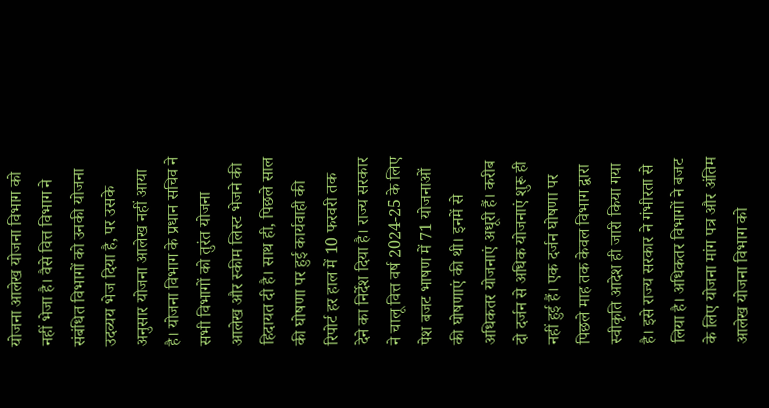योजना आलेख योजना विभाग को नहीं भेजा है। वैसे वित्त विभाग ने संबंधित विभागों को उनकी योजना उदव्यय भेज दिया है, पर उसके अनुसार योजना आलेख नहीं आया है। योजना विभाग के प्रधान सचिव ने सभी विभागों को तुरंत योजना आलेख और स्कीम लिस्ट भेजने की हिदायत दी है। साथ ही, पिछले साल की घोषणा पर हुई कार्यवाही की रिपोर्ट हर हाल में 10 फरवरी तक देने का निर्देश दिया है। राज्य सरकार ने चालू वित्त वर्ष 2024-25 के लिए पेश बजट भाषण में 71 योजनाओं की घोषणाएं की थी। इनमें से अधिकतर योजनाएं अधूरी हैं। करीब दो दर्जन से अधिक योजनाएं शुरू ही नहीं हुई हैं। एक दर्जन घोषणा पर पिछले माह तक केवल विभाग द्वारा स्वीकृति आदेश ही जारी किया गया है। इसे राज्य सरकार ने गंभीरता से लिया है। अधिकतर विभागों ने बजट के लिए योजना मांग पत्र और अंतिम आलेख योजना विभाग को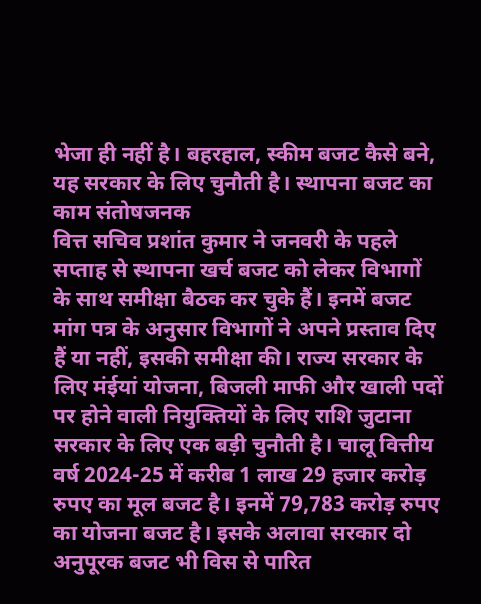भेजा ही नहीं है। बहरहाल, स्कीम बजट कैसे बने, यह सरकार के लिए चुनौती है। स्थापना बजट का काम संतोषजनक
वित्त सचिव प्रशांत कुमार ने जनवरी के पहले सप्ताह से स्थापना खर्च बजट को लेकर विभागों के साथ समीक्षा बैठक कर चुके हैं। इनमें बजट मांग पत्र के अनुसार विभागों ने अपने प्रस्ताव दिए हैं या नहीं, इसकी समीक्षा की। राज्य सरकार के लिए मंईयां योजना, बिजली माफी और खाली पदों पर होने वाली नियुक्तियों के लिए राशि जुटाना सरकार के लिए एक बड़ी चुनौती है। चालू वित्तीय वर्ष 2024-25 में करीब 1 लाख 29 हजार करोड़ रुपए का मूल बजट है। इनमें 79,783 करोड़ रुपए का योजना बजट है। इसके अलावा सरकार दो अनुपूरक बजट भी विस से पारित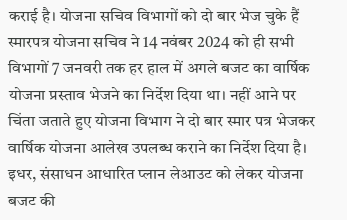कराई है। योजना सचिव विभागों को दो बार भेज चुके हैं स्मारपत्र योजना सचिव ने 14 नवंबर 2024 को ही सभी विभागों 7 जनवरी तक हर हाल में अगले बजट का वार्षिक योजना प्रस्ताव भेजने का निर्देश दिया था। नहीं आने पर चिंता जताते हुए योजना विभाग ने दो बार स्मार पत्र भेजकर वार्षिक योजना आलेख उपलब्ध कराने का निर्देश दिया है। इधर, संसाधन आधारित प्लान लेआउट को लेकर योजना बजट की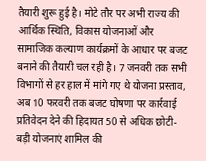तैयारी शुरू हुई है। मोटे तौर पर अभी राज्य की आर्थिक स्थिति, विकास योजनाओं और सामाजिक कल्याण कार्यक्रमों के आधार पर बजट बनाने की तैयारी चल रही है। 7 जनवरी तक सभी विभागों से हर हाल में मांगे गए थे योजना प्रस्ताव, अब 10 फरवरी तक बजट घोषणा पर कार्रवाई प्रतिवेदन देने की हिदायत 50 से अधिक छोटी-बड़ी योजनाएं शामिल की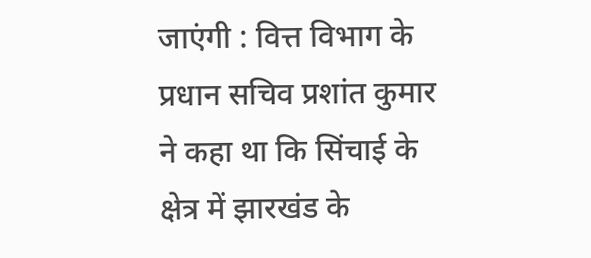जाएंगी : वित्त विभाग के प्रधान सचिव प्रशांत कुमार ने कहा था कि सिंचाई के क्षेत्र में झारखंड के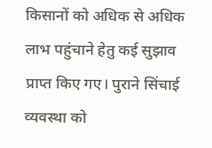किसानों को अधिक से अधिक लाभ पहुंचाने हेतु कई सुझाव प्राप्त किए गए। पुराने सिंचाई व्यवस्था को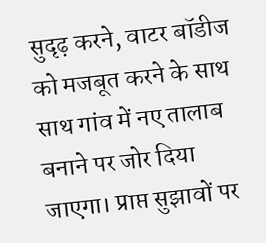सुदृढ़ करने, वाटर बॉडीज को मजबूत करने के साथ साथ गांव में नए तालाब बनाने पर जोर दिया जाएगा। प्राप्त सुझावों पर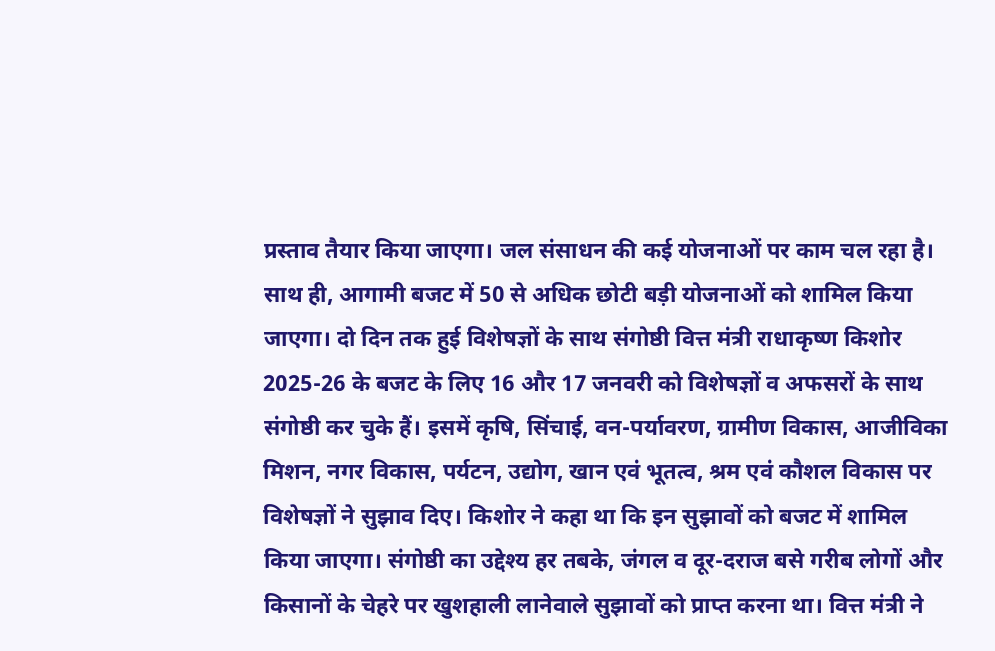प्रस्ताव तैयार किया जाएगा। जल संसाधन की कई योजनाओं पर काम चल रहा है। साथ ही, आगामी बजट में 50 से अधिक छोटी बड़ी योजनाओं को शामिल किया जाएगा। दो दिन तक हुई विशेषज्ञों के साथ संगोष्ठी वित्त मंत्री राधाकृष्ण किशोर 2025-26 के बजट के लिए 16 और 17 जनवरी को विशेषज्ञों व अफसरों के साथ संगोष्ठी कर चुके हैं। इसमें कृषि, सिंचाई, वन-पर्यावरण, ग्रामीण विकास, आजीविका मिशन, नगर विकास, पर्यटन, उद्योग, खान एवं भूतत्व, श्रम एवं कौशल विकास पर विशेषज्ञों ने सुझाव दिए। किशोर ने कहा था कि इन सुझावों को बजट में शामिल किया जाएगा। संगोष्ठी का उद्देश्य हर तबके, जंगल व दूर-दराज बसे गरीब लोगों और किसानों के चेहरे पर खुशहाली लानेवाले सुझावों को प्राप्त करना था। वित्त मंत्री ने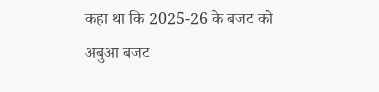कहा था कि 2025-26 के बजट को अबुआ बजट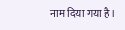नाम दिया गया है।